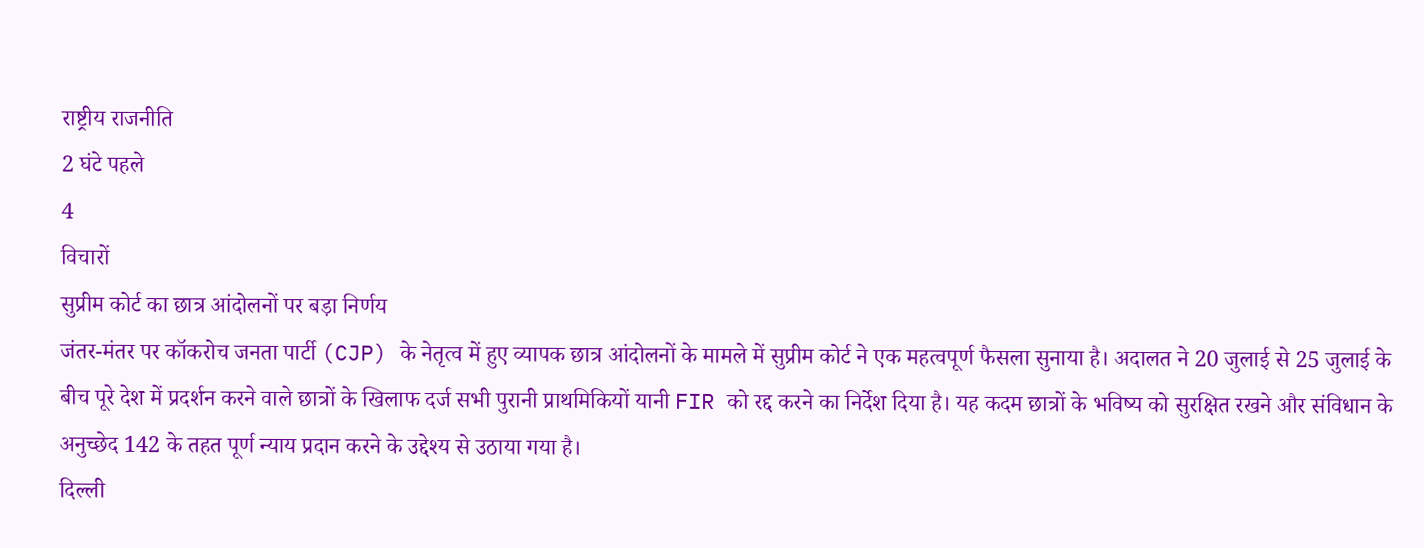राष्ट्रीय राजनीति
2 घंटे पहले
4
विचारों
सुप्रीम कोर्ट का छात्र आंदोलनों पर बड़ा निर्णय
जंतर-मंतर पर कॉकरोच जनता पार्टी (CJP) के नेतृत्व में हुए व्यापक छात्र आंदोलनों के मामले में सुप्रीम कोर्ट ने एक महत्वपूर्ण फैसला सुनाया है। अदालत ने 20 जुलाई से 25 जुलाई के बीच पूरे देश में प्रदर्शन करने वाले छात्रों के खिलाफ दर्ज सभी पुरानी प्राथमिकियों यानी FIR को रद्द करने का निर्देश दिया है। यह कदम छात्रों के भविष्य को सुरक्षित रखने और संविधान के अनुच्छेद 142 के तहत पूर्ण न्याय प्रदान करने के उद्देश्य से उठाया गया है।
दिल्ली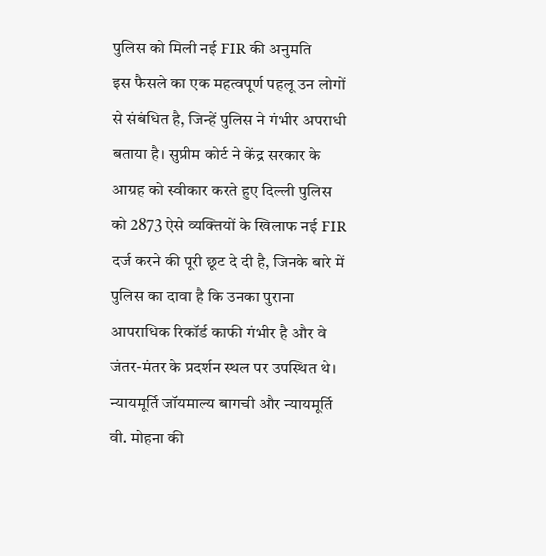पुलिस को मिली नई FIR की अनुमति
इस फैसले का एक महत्वपूर्ण पहलू उन लोगों से संबंधित है, जिन्हें पुलिस ने गंभीर अपराधी बताया है। सुप्रीम कोर्ट ने केंद्र सरकार के आग्रह को स्वीकार करते हुए दिल्ली पुलिस को 2873 ऐसे व्यक्तियों के खिलाफ नई FIR दर्ज करने की पूरी छूट दे दी है, जिनके बारे में पुलिस का दावा है कि उनका पुराना आपराधिक रिकॉर्ड काफी गंभीर है और वे जंतर-मंतर के प्रदर्शन स्थल पर उपस्थित थे।
न्यायमूर्ति जॉयमाल्य बागची और न्यायमूर्ति वी. मोहना की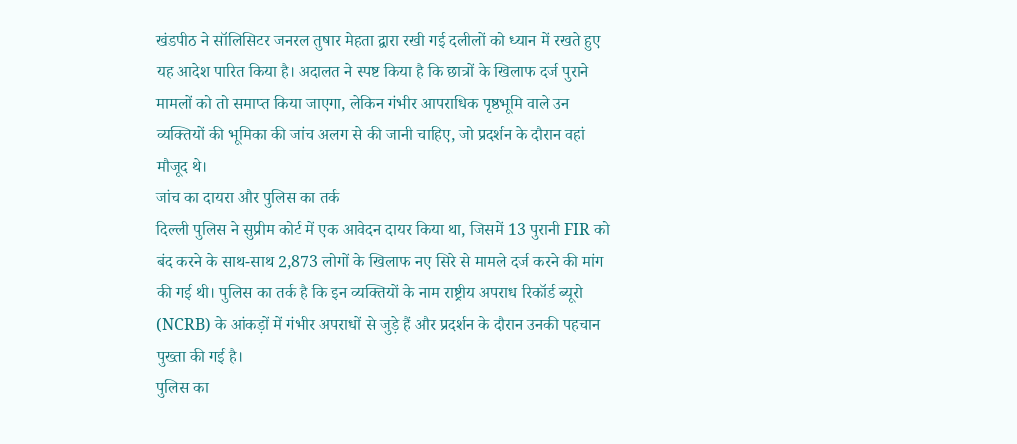खंडपीठ ने सॉलिसिटर जनरल तुषार मेहता द्वारा रखी गई दलीलों को ध्यान में रखते हुए यह आदेश पारित किया है। अदालत ने स्पष्ट किया है कि छात्रों के खिलाफ दर्ज पुराने मामलों को तो समाप्त किया जाएगा, लेकिन गंभीर आपराधिक पृष्ठभूमि वाले उन व्यक्तियों की भूमिका की जांच अलग से की जानी चाहिए, जो प्रदर्शन के दौरान वहां मौजूद थे।
जांच का दायरा और पुलिस का तर्क
दिल्ली पुलिस ने सुप्रीम कोर्ट में एक आवेदन दायर किया था, जिसमें 13 पुरानी FIR को बंद करने के साथ-साथ 2,873 लोगों के खिलाफ नए सिरे से मामले दर्ज करने की मांग की गई थी। पुलिस का तर्क है कि इन व्यक्तियों के नाम राष्ट्रीय अपराध रिकॉर्ड ब्यूरो (NCRB) के आंकड़ों में गंभीर अपराधों से जुड़े हैं और प्रदर्शन के दौरान उनकी पहचान पुख्ता की गई है।
पुलिस का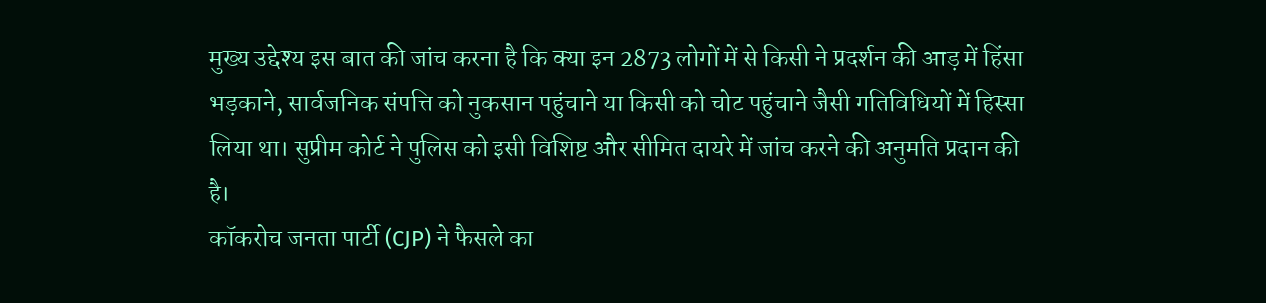मुख्य उद्देश्य इस बात की जांच करना है कि क्या इन 2873 लोगों में से किसी ने प्रदर्शन की आड़ में हिंसा भड़काने, सार्वजनिक संपत्ति को नुकसान पहुंचाने या किसी को चोट पहुंचाने जैसी गतिविधियों में हिस्सा लिया था। सुप्रीम कोर्ट ने पुलिस को इसी विशिष्ट और सीमित दायरे में जांच करने की अनुमति प्रदान की है।
कॉकरोच जनता पार्टी (CJP) ने फैसले का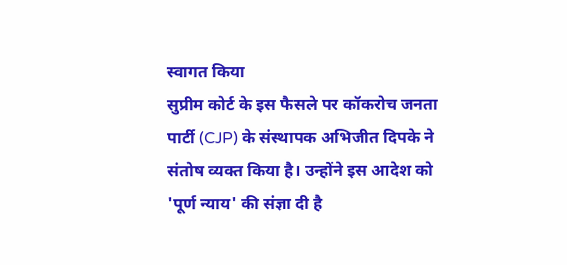स्वागत किया
सुप्रीम कोर्ट के इस फैसले पर कॉकरोच जनता पार्टी (CJP) के संस्थापक अभिजीत दिपके ने संतोष व्यक्त किया है। उन्होंने इस आदेश को 'पूर्ण न्याय' की संज्ञा दी है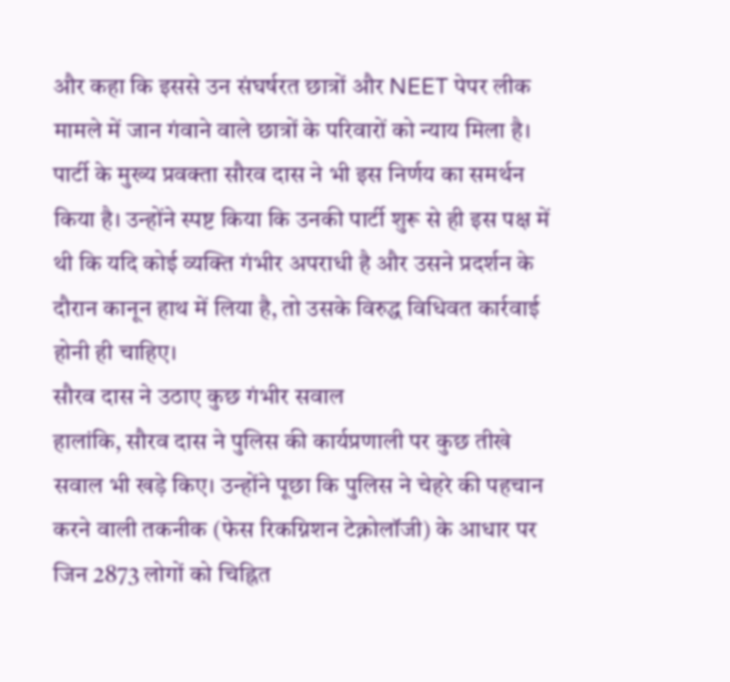और कहा कि इससे उन संघर्षरत छात्रों और NEET पेपर लीक मामले में जान गंवाने वाले छात्रों के परिवारों को न्याय मिला है।
पार्टी के मुख्य प्रवक्ता सौरव दास ने भी इस निर्णय का समर्थन किया है। उन्होंने स्पष्ट किया कि उनकी पार्टी शुरू से ही इस पक्ष में थी कि यदि कोई व्यक्ति गंभीर अपराधी है और उसने प्रदर्शन के दौरान कानून हाथ में लिया है, तो उसके विरुद्ध विधिवत कार्रवाई होनी ही चाहिए।
सौरव दास ने उठाए कुछ गंभीर सवाल
हालांकि, सौरव दास ने पुलिस की कार्यप्रणाली पर कुछ तीखे सवाल भी खड़े किए। उन्होंने पूछा कि पुलिस ने चेहरे की पहचान करने वाली तकनीक (फेस रिकग्निशन टेक्नोलॉजी) के आधार पर जिन 2873 लोगों को चिह्नित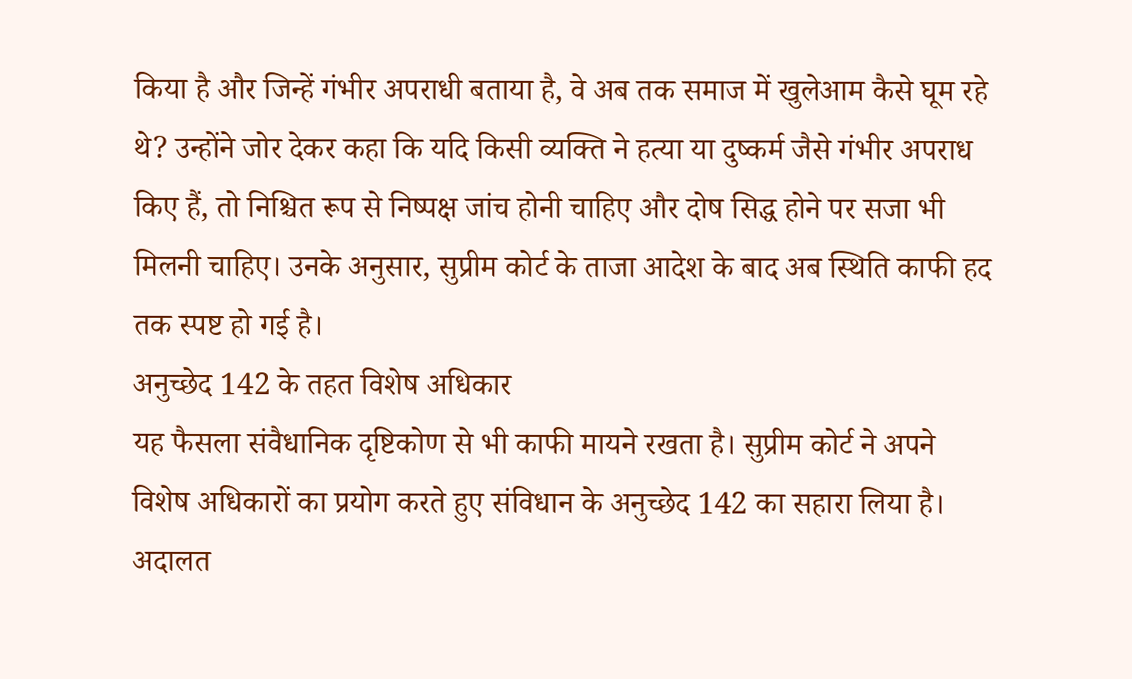किया है और जिन्हें गंभीर अपराधी बताया है, वे अब तक समाज में खुलेआम कैसे घूम रहे थे? उन्होंने जोर देकर कहा कि यदि किसी व्यक्ति ने हत्या या दुष्कर्म जैसे गंभीर अपराध किए हैं, तो निश्चित रूप से निष्पक्ष जांच होनी चाहिए और दोष सिद्ध होने पर सजा भी मिलनी चाहिए। उनके अनुसार, सुप्रीम कोर्ट के ताजा आदेश के बाद अब स्थिति काफी हद तक स्पष्ट हो गई है।
अनुच्छेद 142 के तहत विशेष अधिकार
यह फैसला संवैधानिक दृष्टिकोण से भी काफी मायने रखता है। सुप्रीम कोर्ट ने अपने विशेष अधिकारों का प्रयोग करते हुए संविधान के अनुच्छेद 142 का सहारा लिया है। अदालत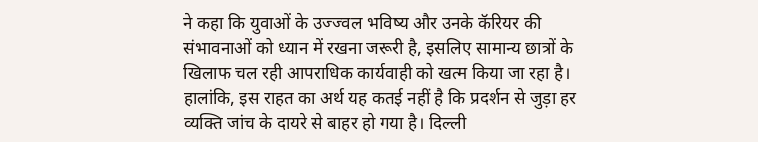ने कहा कि युवाओं के उज्ज्वल भविष्य और उनके कॅरियर की संभावनाओं को ध्यान में रखना जरूरी है, इसलिए सामान्य छात्रों के खिलाफ चल रही आपराधिक कार्यवाही को खत्म किया जा रहा है।
हालांकि, इस राहत का अर्थ यह कतई नहीं है कि प्रदर्शन से जुड़ा हर व्यक्ति जांच के दायरे से बाहर हो गया है। दिल्ली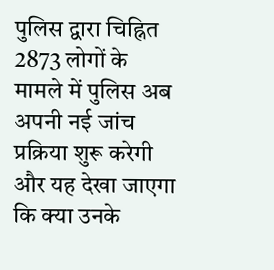पुलिस द्वारा चिह्नित 2873 लोगों के मामले में पुलिस अब अपनी नई जांच प्रक्रिया शुरू करेगी और यह देखा जाएगा कि क्या उनके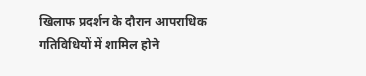खिलाफ प्रदर्शन के दौरान आपराधिक गतिविधियों में शामिल होने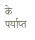के पर्याप्त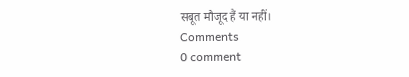सबूत मौजूद हैं या नहीं।
Comments
0 comment